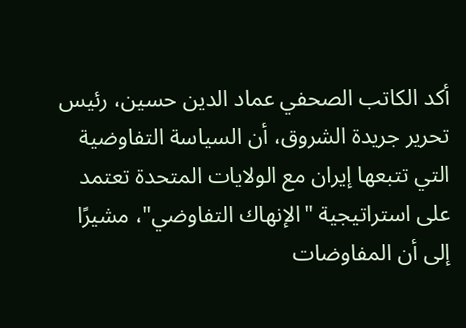أكد الكاتب الصحفي عماد الدين حسين، رئيس تحرير جريدة الشروق، أن السياسة التفاوضية التي تتبعها إيران مع الولايات المتحدة تعتمد على استراتيجية "الإنهاك التفاوضي"، مشيرًا إلى أن المفاوضات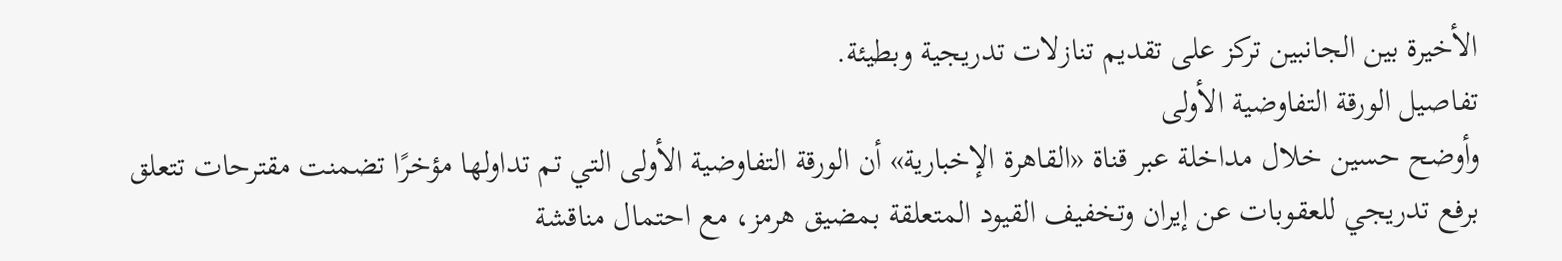الأخيرة بين الجانبين تركز على تقديم تنازلات تدريجية وبطيئة.
تفاصيل الورقة التفاوضية الأولى
وأوضح حسين خلال مداخلة عبر قناة «القاهرة الإخبارية» أن الورقة التفاوضية الأولى التي تم تداولها مؤخرًا تضمنت مقترحات تتعلق برفع تدريجي للعقوبات عن إيران وتخفيف القيود المتعلقة بمضيق هرمز، مع احتمال مناقشة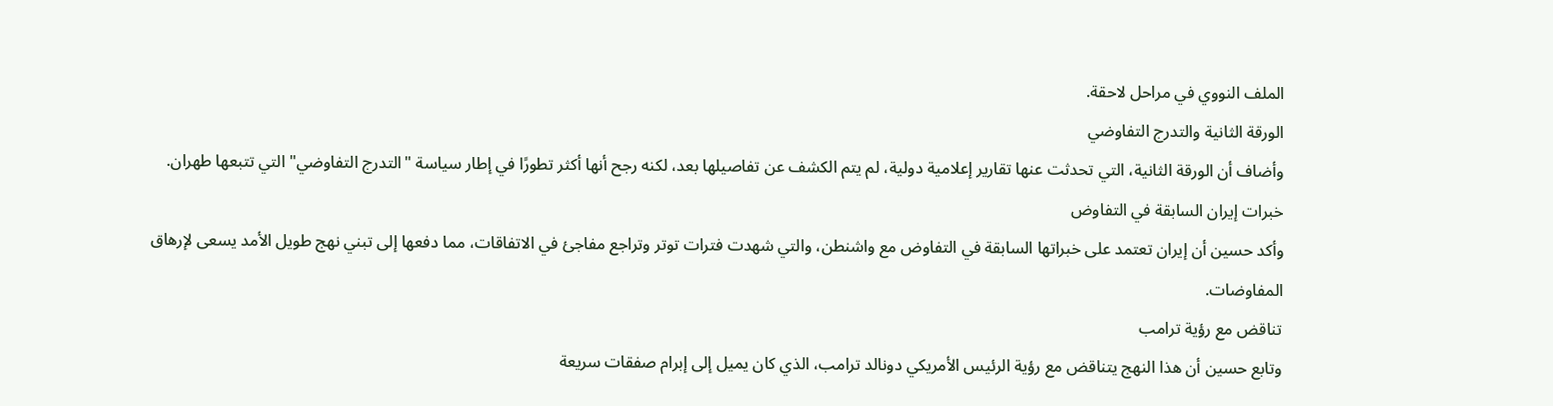الملف النووي في مراحل لاحقة.
الورقة الثانية والتدرج التفاوضي
وأضاف أن الورقة الثانية، التي تحدثت عنها تقارير إعلامية دولية، لم يتم الكشف عن تفاصيلها بعد، لكنه رجح أنها أكثر تطورًا في إطار سياسة "التدرج التفاوضي" التي تتبعها طهران.
خبرات إيران السابقة في التفاوض
وأكد حسين أن إيران تعتمد على خبراتها السابقة في التفاوض مع واشنطن، والتي شهدت فترات توتر وتراجع مفاجئ في الاتفاقات، مما دفعها إلى تبني نهج طويل الأمد يسعى لإرهاق المفاوضات.
تناقض مع رؤية ترامب
وتابع حسين أن هذا النهج يتناقض مع رؤية الرئيس الأمريكي دونالد ترامب، الذي كان يميل إلى إبرام صفقات سريعة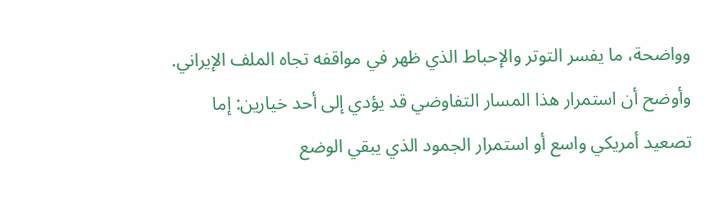وواضحة، ما يفسر التوتر والإحباط الذي ظهر في مواقفه تجاه الملف الإيراني. وأوضح أن استمرار هذا المسار التفاوضي قد يؤدي إلى أحد خيارين: إما تصعيد أمريكي واسع أو استمرار الجمود الذي يبقي الوضع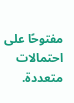مفتوحًا على احتمالات متعددة.